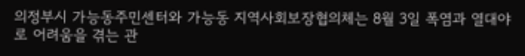의정부시 가능동주민센터와 가능동 지역사회보장협의체는 8월 3일 폭염과 열대야로 어려움을 겪는 관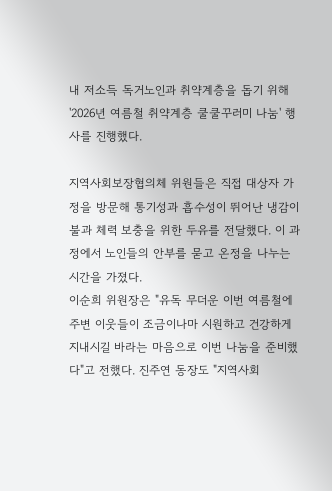내 저소득 독거노인과 취약계층을 돕기 위해 '2026년 여름철 취약계층 쿨쿨꾸러미 나눔' 행사를 진행했다.

지역사회보장협의체 위원들은 직접 대상자 가정을 방문해 통기성과 흡수성이 뛰어난 냉감이불과 체력 보충을 위한 두유를 전달했다. 이 과정에서 노인들의 안부를 묻고 온정을 나누는 시간을 가졌다.
이순희 위원장은 "유독 무더운 이번 여름철에 주변 이웃들이 조금이나마 시원하고 건강하게 지내시길 바라는 마음으로 이번 나눔을 준비했다"고 전했다. 진주연 동장도 "지역사회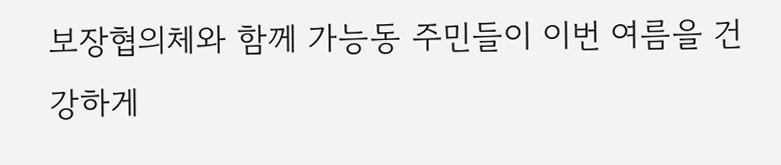보장협의체와 함께 가능동 주민들이 이번 여름을 건강하게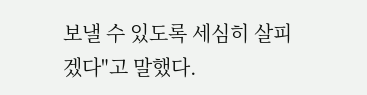보낼 수 있도록 세심히 살피겠다"고 말했다.